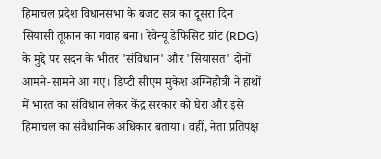हिमाचल प्रदेश विधानसभा के बजट सत्र का दूसरा दिन सियासी तूफ़ान का गवाह बना। रेवेन्यू डेफिसिट ग्रांट (RDG) के मुद्दे पर सदन के भीतर 'संविधान' और 'सियासत' दोनों आमने-सामने आ गए। डिप्टी सीएम मुकेश अग्निहोत्री ने हाथों में भारत का संविधान लेकर केंद्र सरकार को घेरा और इसे हिमाचल का संवैधानिक अधिकार बताया। वहीं, नेता प्रतिपक्ष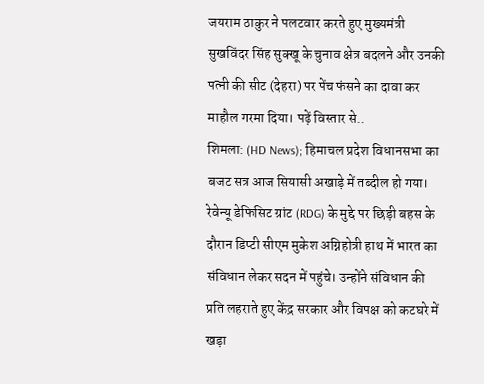जयराम ठाकुर ने पलटवार करते हुए मुख्यमंत्री सुखविंदर सिंह सुक्खू के चुनाव क्षेत्र बदलने और उनकी पत्नी की सीट (देहरा) पर पेंच फंसने का दावा कर माहौल गरमा दिया। पढ़ें विस्तार से..
शिमला: (HD News); हिमाचल प्रदेश विधानसभा का बजट सत्र आज सियासी अखाड़े में तब्दील हो गया। रेवेन्यू डेफिसिट ग्रांट (RDG) के मुद्दे पर छिड़ी बहस के दौरान डिप्टी सीएम मुकेश अग्निहोत्री हाथ में भारत का संविधान लेकर सदन में पहुंचे। उन्होंने संविधान की प्रति लहराते हुए केंद्र सरकार और विपक्ष को कटघरे में खड़ा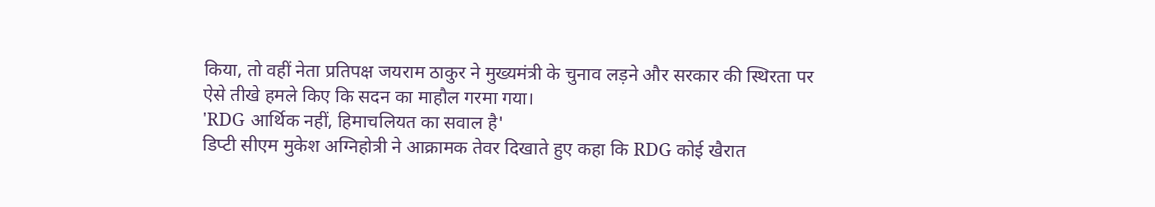किया, तो वहीं नेता प्रतिपक्ष जयराम ठाकुर ने मुख्यमंत्री के चुनाव लड़ने और सरकार की स्थिरता पर ऐसे तीखे हमले किए कि सदन का माहौल गरमा गया।
'RDG आर्थिक नहीं, हिमाचलियत का सवाल है'
डिप्टी सीएम मुकेश अग्निहोत्री ने आक्रामक तेवर दिखाते हुए कहा कि RDG कोई खैरात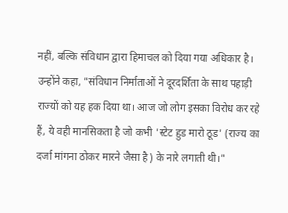नहीं, बल्कि संविधान द्वारा हिमाचल को दिया गया अधिकार है। उन्होंने कहा, "संविधान निर्माताओं ने दूरदर्शिता के साथ पहाड़ी राज्यों को यह हक दिया था। आज जो लोग इसका विरोध कर रहे हैं, ये वही मानसिकता है जो कभी 'स्टेट हुड मारो ठूड' (राज्य का दर्जा मांगना ठोकर मारने जैसा है) के नारे लगाती थी।"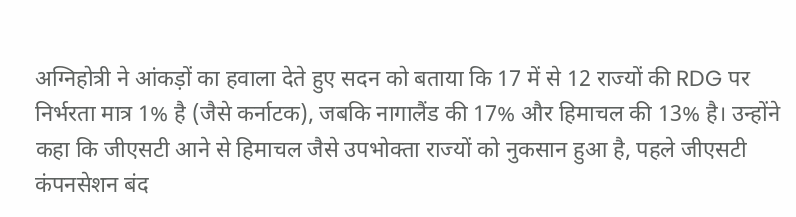अग्निहोत्री ने आंकड़ों का हवाला देते हुए सदन को बताया कि 17 में से 12 राज्यों की RDG पर निर्भरता मात्र 1% है (जैसे कर्नाटक), जबकि नागालैंड की 17% और हिमाचल की 13% है। उन्होंने कहा कि जीएसटी आने से हिमाचल जैसे उपभोक्ता राज्यों को नुकसान हुआ है, पहले जीएसटी कंपनसेशन बंद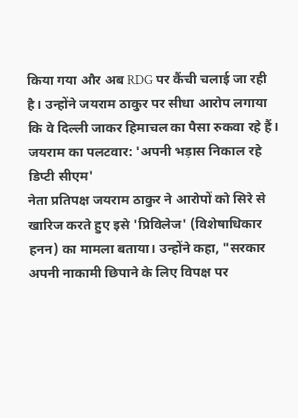किया गया और अब RDG पर कैंची चलाई जा रही है। उन्होंने जयराम ठाकुर पर सीधा आरोप लगाया कि वे दिल्ली जाकर हिमाचल का पैसा रुकवा रहे हैं।
जयराम का पलटवार: 'अपनी भड़ास निकाल रहे डिप्टी सीएम'
नेता प्रतिपक्ष जयराम ठाकुर ने आरोपों को सिरे से खारिज करते हुए इसे 'प्रिविलेज' (विशेषाधिकार हनन) का मामला बताया। उन्होंने कहा, "सरकार अपनी नाकामी छिपाने के लिए विपक्ष पर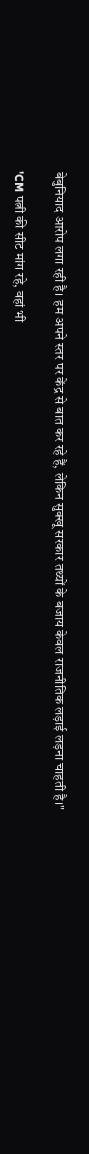बेबुनियाद आरोप लगा रही है। हम अपने स्तर पर केंद्र से बात कर रहे हैं, लेकिन सुक्खू सरकार तथ्यों के बजाय केवल राजनीतिक लड़ाई लड़ना चाहती है।"

'CM पत्नी की सीट मांग रहे, वहां भी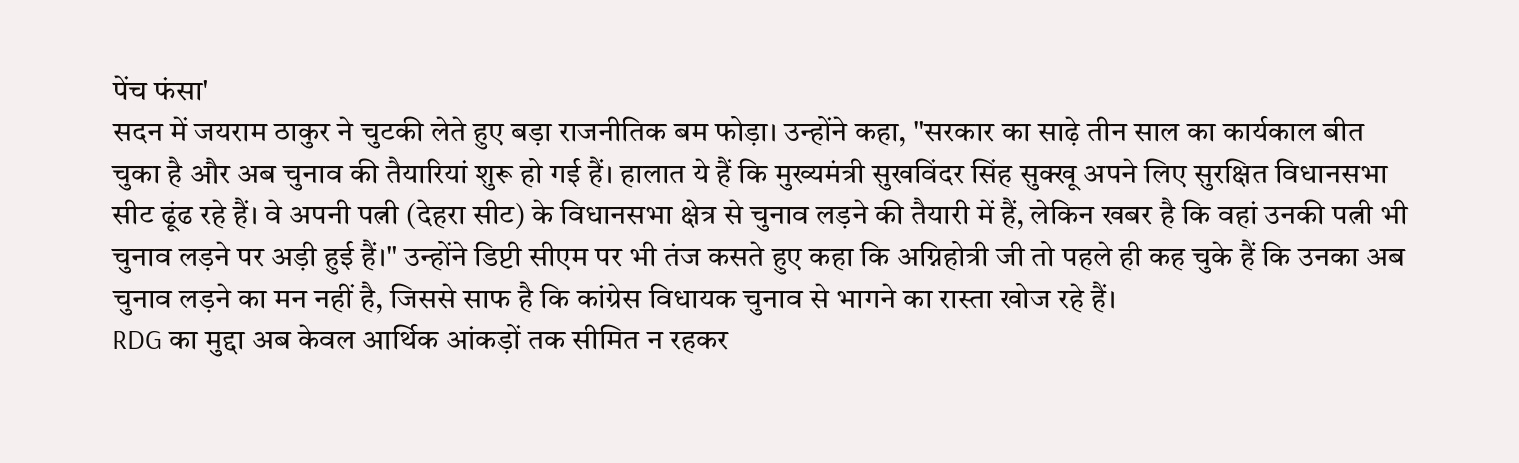पेंच फंसा'
सदन में जयराम ठाकुर ने चुटकी लेते हुए बड़ा राजनीतिक बम फोड़ा। उन्होंने कहा, "सरकार का साढ़े तीन साल का कार्यकाल बीत चुका है और अब चुनाव की तैयारियां शुरू हो गई हैं। हालात ये हैं कि मुख्यमंत्री सुखविंदर सिंह सुक्खू अपने लिए सुरक्षित विधानसभा सीट ढूंढ रहे हैं। वे अपनी पत्नी (देहरा सीट) के विधानसभा क्षेत्र से चुनाव लड़ने की तैयारी में हैं, लेकिन खबर है कि वहां उनकी पत्नी भी चुनाव लड़ने पर अड़ी हुई हैं।" उन्होंने डिप्टी सीएम पर भी तंज कसते हुए कहा कि अग्निहोत्री जी तो पहले ही कह चुके हैं कि उनका अब चुनाव लड़ने का मन नहीं है, जिससे साफ है कि कांग्रेस विधायक चुनाव से भागने का रास्ता खोज रहे हैं।
RDG का मुद्दा अब केवल आर्थिक आंकड़ों तक सीमित न रहकर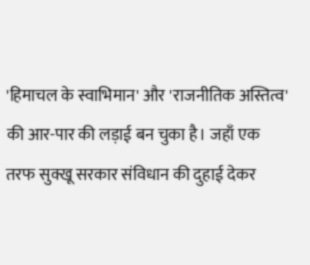'हिमाचल के स्वाभिमान' और 'राजनीतिक अस्तित्व' की आर-पार की लड़ाई बन चुका है। जहाँ एक तरफ सुक्खू सरकार संविधान की दुहाई देकर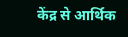केंद्र से आर्थिक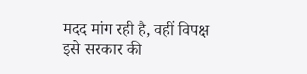मदद मांग रही है, वहीं विपक्ष इसे सरकार की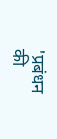'प्रबंधन की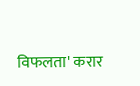विफलता' करार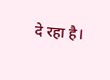दे रहा है।